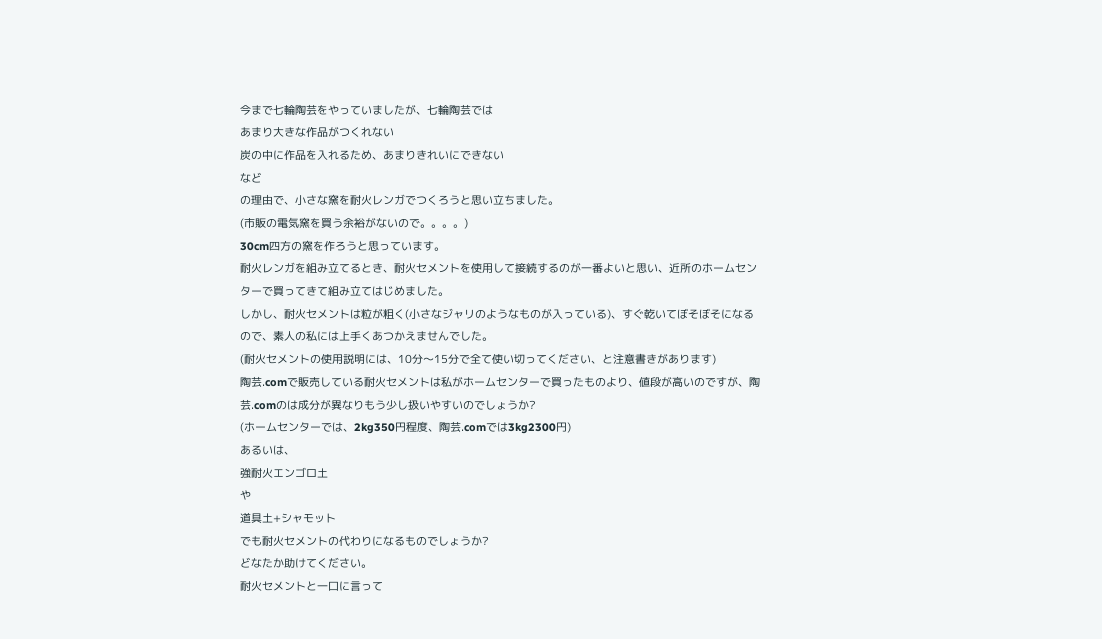今まで七輪陶芸をやっていましたが、七輪陶芸では
あまり大きな作品がつくれない
炭の中に作品を入れるため、あまりきれいにできない
など
の理由で、小さな窯を耐火レンガでつくろうと思い立ちました。
(市販の電気窯を買う余裕がないので。。。。)
30cm四方の窯を作ろうと思っています。
耐火レンガを組み立てるとき、耐火セメントを使用して接続するのが一番よいと思い、近所のホームセンターで買ってきて組み立てはじめました。
しかし、耐火セメントは粒が粗く(小さなジャリのようなものが入っている)、すぐ乾いてぼそぼそになるので、素人の私には上手くあつかえませんでした。
(耐火セメントの使用説明には、10分〜15分で全て使い切ってください、と注意書きがあります)
陶芸.comで販売している耐火セメントは私がホームセンターで買ったものより、値段が高いのですが、陶芸.comのは成分が異なりもう少し扱いやすいのでしょうか?
(ホームセンターでは、2kg350円程度、陶芸.comでは3kg2300円)
あるいは、
強耐火エンゴロ土
や
道具土+シャモット
でも耐火セメントの代わりになるものでしょうか?
どなたか助けてください。
耐火セメントと一口に言って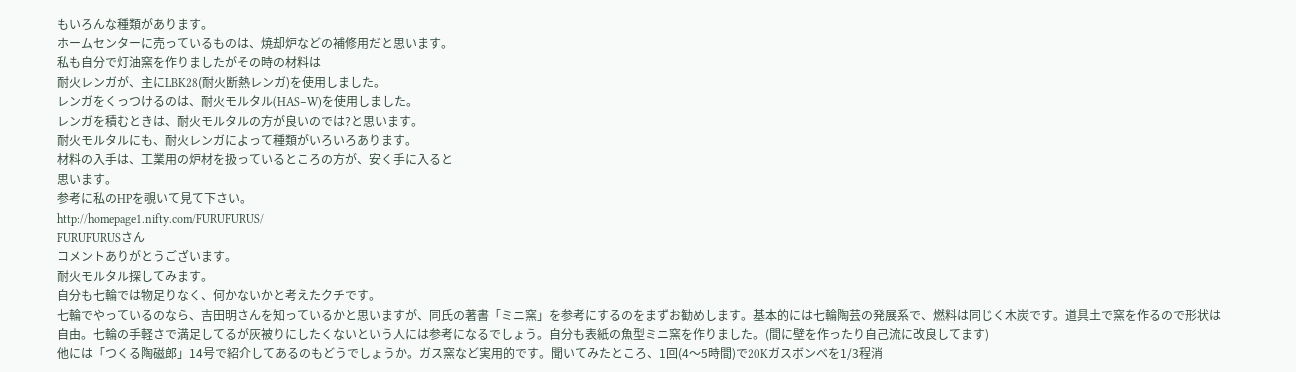もいろんな種類があります。
ホームセンターに売っているものは、焼却炉などの補修用だと思います。
私も自分で灯油窯を作りましたがその時の材料は
耐火レンガが、主にLBK28(耐火断熱レンガ)を使用しました。
レンガをくっつけるのは、耐火モルタル(HAS−W)を使用しました。
レンガを積むときは、耐火モルタルの方が良いのでは?と思います。
耐火モルタルにも、耐火レンガによって種類がいろいろあります。
材料の入手は、工業用の炉材を扱っているところの方が、安く手に入ると
思います。
参考に私のHPを覗いて見て下さい。
http://homepage1.nifty.com/FURUFURUS/
FURUFURUSさん
コメントありがとうございます。
耐火モルタル探してみます。
自分も七輪では物足りなく、何かないかと考えたクチです。
七輪でやっているのなら、吉田明さんを知っているかと思いますが、同氏の著書「ミニ窯」を参考にするのをまずお勧めします。基本的には七輪陶芸の発展系で、燃料は同じく木炭です。道具土で窯を作るので形状は自由。七輪の手軽さで満足してるが灰被りにしたくないという人には参考になるでしょう。自分も表紙の魚型ミニ窯を作りました。(間に壁を作ったり自己流に改良してます)
他には「つくる陶磁郎」14号で紹介してあるのもどうでしょうか。ガス窯など実用的です。聞いてみたところ、1回(4〜5時間)で20Kガスボンベを1/3程消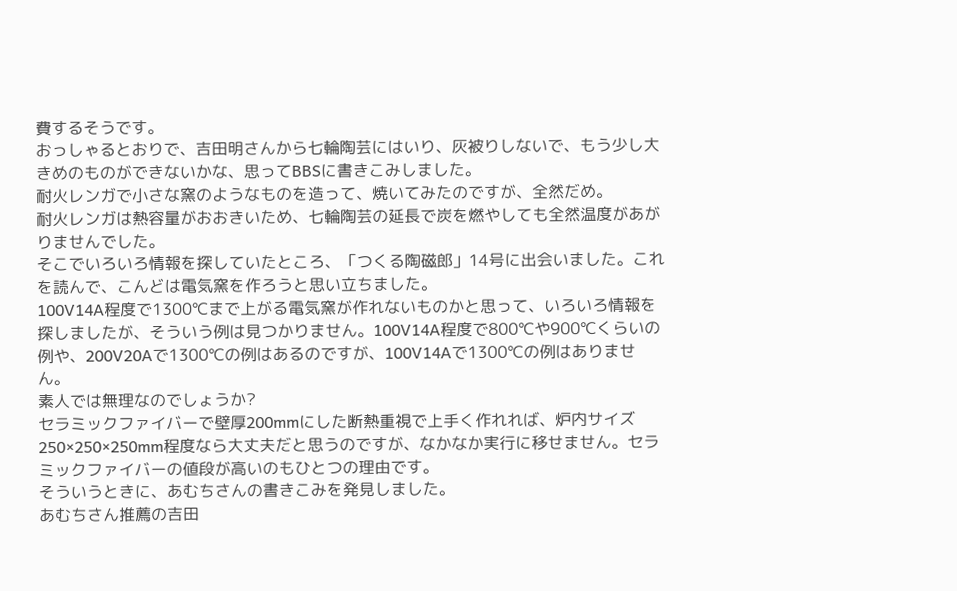費するそうです。
おっしゃるとおりで、吉田明さんから七輪陶芸にはいり、灰被りしないで、もう少し大きめのものができないかな、思ってBBSに書きこみしました。
耐火レンガで小さな窯のようなものを造って、焼いてみたのですが、全然だめ。
耐火レンガは熱容量がおおきいため、七輪陶芸の延長で炭を燃やしても全然温度があがりませんでした。
そこでいろいろ情報を探していたところ、「つくる陶磁郎」14号に出会いました。これを読んで、こんどは電気窯を作ろうと思い立ちました。
100V14A程度で1300℃まで上がる電気窯が作れないものかと思って、いろいろ情報を探しましたが、そういう例は見つかりません。100V14A程度で800℃や900℃くらいの例や、200V20Aで1300℃の例はあるのですが、100V14Aで1300℃の例はありません。
素人では無理なのでしょうか?
セラミックファイバーで壁厚200mmにした断熱重視で上手く作れれば、炉内サイズ250×250×250mm程度なら大丈夫だと思うのですが、なかなか実行に移せません。セラミックファイバーの値段が高いのもひとつの理由です。
そういうときに、あむちさんの書きこみを発見しました。
あむちさん推薦の吉田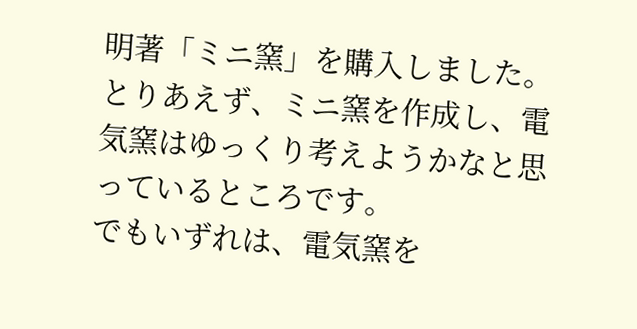明著「ミニ窯」を購入しました。とりあえず、ミニ窯を作成し、電気窯はゆっくり考えようかなと思っているところです。
でもいずれは、電気窯を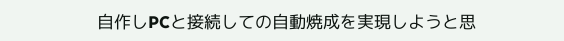自作しPCと接続しての自動焼成を実現しようと思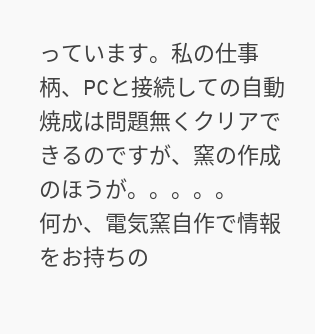っています。私の仕事柄、PCと接続しての自動焼成は問題無くクリアできるのですが、窯の作成のほうが。。。。。
何か、電気窯自作で情報をお持ちの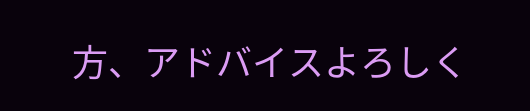方、アドバイスよろしく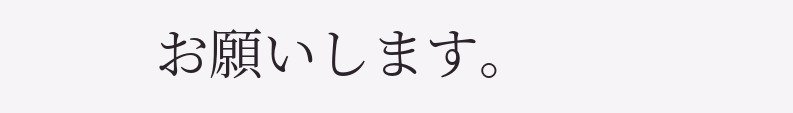お願いします。